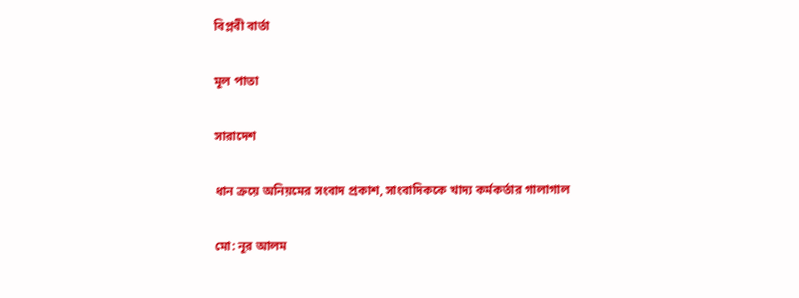বিপ্লবী বার্তা

মূল পাতা

সারাদেশ

ধান ক্রয়ে অনিয়মের সংবাদ প্রকাশ, সাংবাদিককে খাদ্য কর্মকর্তার গালাগাল

মো: নূর আলম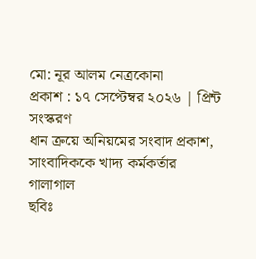মো: নূর আলম নেত্রকোনা
প্রকাশ : ১৭ সেপ্টেম্বর ২০২৬ | প্রিন্ট সংস্করণ
ধান ক্রয়ে অনিয়মের সংবাদ প্রকাশ, সাংবাদিককে খাদ্য কর্মকর্তার গালাগাল
ছবিঃ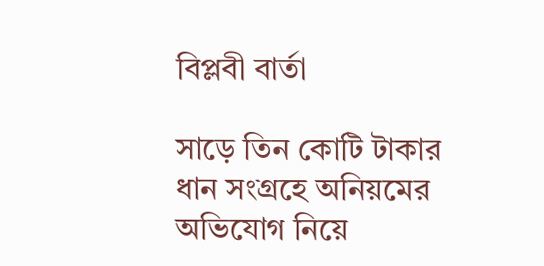বিপ্লবী বার্তা

সাড়ে তিন কোটি টাকার ধান সংগ্রহে অনিয়মের অভিযোগ নিয়ে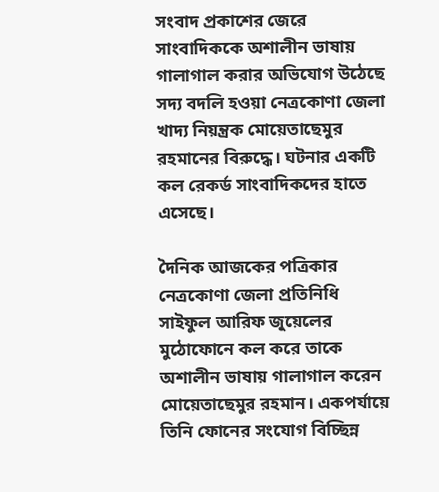সংবাদ প্রকাশের জেরে সাংবাদিককে অশালীন ভাষায় গালাগাল করার অভিযোগ উঠেছে সদ্য বদলি হওয়া নেত্রকোণা জেলা খাদ্য নিয়ন্ত্রক মোয়েতাছেমুর রহমানের বিরুদ্ধে। ঘটনার একটি কল রেকর্ড সাংবাদিকদের হাতে এসেছে।

দৈনিক আজকের পত্রিকার নেত্রকোণা জেলা প্রতিনিধি সাইফুল আরিফ জুয়েলের মুঠোফোনে কল করে তাকে অশালীন ভাষায় গালাগাল করেন মোয়েতাছেমুর রহমান। একপর্যায়ে তিনি ফোনের সংযোগ বিচ্ছিন্ন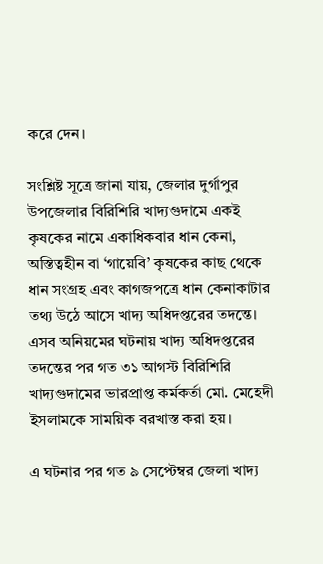করে দেন।

সংশ্লিষ্ট সূত্রে জানা যায়, জেলার দুর্গাপুর উপজেলার বিরিশিরি খাদ্যগুদামে একই কৃষকের নামে একাধিকবার ধান কেনা, অস্তিত্বহীন বা ‘গায়েবি’ কৃষকের কাছ থেকে ধান সংগ্রহ এবং কাগজপত্রে ধান কেনাকাটার তথ্য উঠে আসে খাদ্য অধিদপ্তরের তদন্তে। এসব অনিয়মের ঘটনায় খাদ্য অধিদপ্তরের তদন্তের পর গত ৩১ আগস্ট বিরিশিরি খাদ্যগুদামের ভারপ্রাপ্ত কর্মকর্তা মো. মেহেদী ইসলামকে সাময়িক বরখাস্ত করা হয়।

এ ঘটনার পর গত ৯ সেপ্টেম্বর জেলা খাদ্য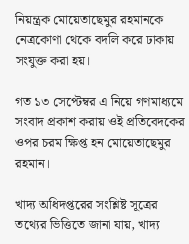নিয়ন্ত্রক মোয়েতাছেমুর রহমানকে নেত্রকোণা থেকে বদলি করে ঢাকায় সংযুক্ত করা হয়।

গত ১৩ সেপ্টেম্বর এ নিয়ে গণমাধ্যমে সংবাদ প্রকাশ করায় ওই প্রতিবেদকের ওপর চরম ক্ষিপ্ত হন মোয়েতাছেমুর রহমান।

খাদ্য অধিদপ্তরের সংশ্লিষ্ট সূত্রের তথ্যের ভিত্তিতে জানা যায়, খাদ্য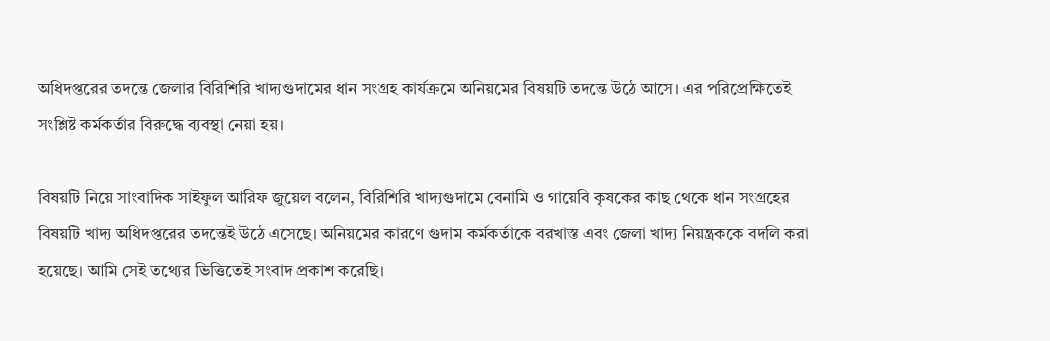অধিদপ্তরের তদন্তে জেলার বিরিশিরি খাদ্যগুদামের ধান সংগ্রহ কার্যক্রমে অনিয়মের বিষয়টি তদন্তে উঠে আসে। এর পরিপ্রেক্ষিতেই সংশ্লিষ্ট কর্মকর্তার বিরুদ্ধে ব্যবস্থা নেয়া হয়।

বিষয়টি নিয়ে সাংবাদিক সাইফুল আরিফ জুয়েল বলেন, বিরিশিরি খাদ্যগুদামে বেনামি ও গায়েবি কৃষকের কাছ থেকে ধান সংগ্রহের বিষয়টি খাদ্য অধিদপ্তরের তদন্তেই উঠে এসেছে। অনিয়মের কারণে গুদাম কর্মকর্তাকে বরখাস্ত এবং জেলা খাদ্য নিয়ন্ত্রককে বদলি করা হয়েছে। আমি সেই তথ্যের ভিত্তিতেই সংবাদ প্রকাশ করেছি।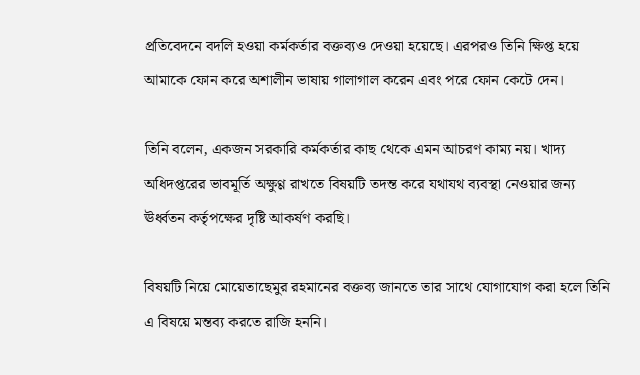প্রতিবেদনে বদলি হওয়া কর্মকর্তার বক্তব্যও দেওয়া হয়েছে। এরপরও তিনি ক্ষিপ্ত হয়ে আমাকে ফোন করে অশালীন ভাষায় গালাগাল করেন এবং পরে ফোন কেটে দেন।

তিনি বলেন, একজন সরকারি কর্মকর্তার কাছ থেকে এমন আচরণ কাম্য নয়। খাদ্য অধিদপ্তরের ভাবমূর্তি অক্ষুণ্ণ রাখতে বিষয়টি তদন্ত করে যথাযথ ব্যবস্থা নেওয়ার জন্য ঊর্ধ্বতন কর্তৃপক্ষের দৃষ্টি আকর্ষণ করছি।

বিষয়টি নিয়ে মোয়েতাছেমুর রহমানের বক্তব্য জানতে তার সাথে যোগাযোগ করা হলে তিনি এ বিষয়ে মন্তব্য করতে রাজি হননি।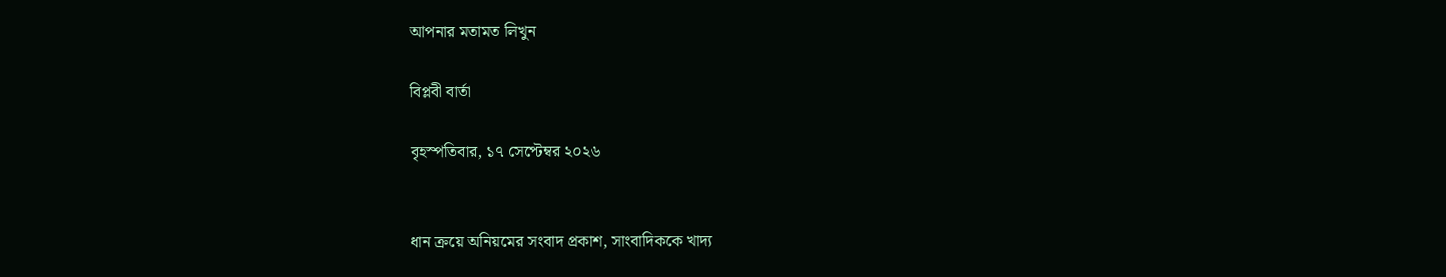আপনার মতামত লিখুন

বিপ্লবী বার্তা

বৃহস্পতিবার, ১৭ সেপ্টেম্বর ২০২৬


ধান ক্রয়ে অনিয়মের সংবাদ প্রকাশ, সাংবাদিককে খাদ্য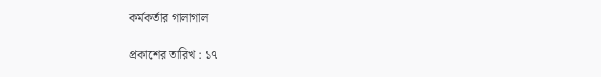কর্মকর্তার গালাগাল

প্রকাশের তারিখ : ১৭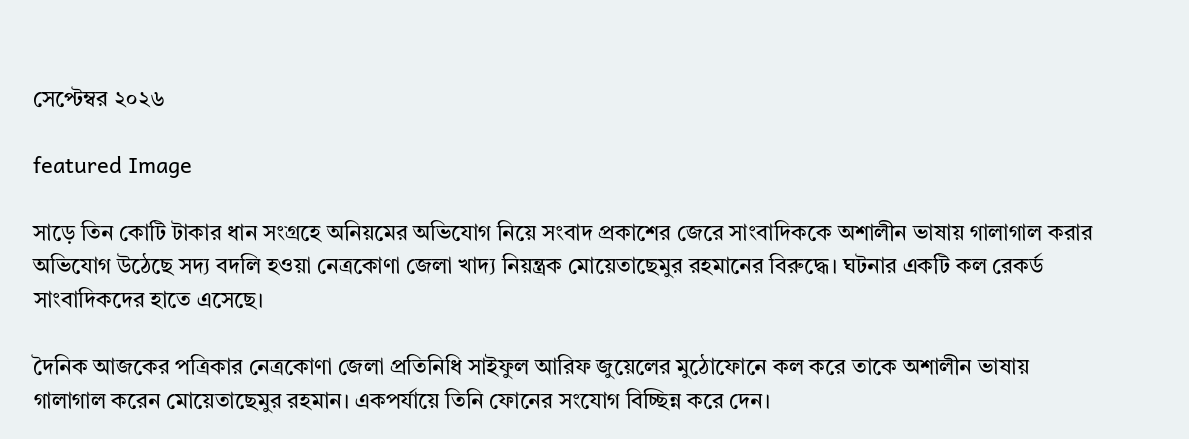সেপ্টেম্বর ২০২৬

featured Image

সাড়ে তিন কোটি টাকার ধান সংগ্রহে অনিয়মের অভিযোগ নিয়ে সংবাদ প্রকাশের জেরে সাংবাদিককে অশালীন ভাষায় গালাগাল করার অভিযোগ উঠেছে সদ্য বদলি হওয়া নেত্রকোণা জেলা খাদ্য নিয়ন্ত্রক মোয়েতাছেমুর রহমানের বিরুদ্ধে। ঘটনার একটি কল রেকর্ড সাংবাদিকদের হাতে এসেছে।

দৈনিক আজকের পত্রিকার নেত্রকোণা জেলা প্রতিনিধি সাইফুল আরিফ জুয়েলের মুঠোফোনে কল করে তাকে অশালীন ভাষায় গালাগাল করেন মোয়েতাছেমুর রহমান। একপর্যায়ে তিনি ফোনের সংযোগ বিচ্ছিন্ন করে দেন।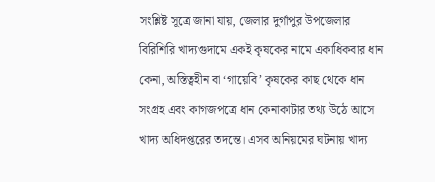সংশ্লিষ্ট সূত্রে জানা যায়, জেলার দুর্গাপুর উপজেলার বিরিশিরি খাদ্যগুদামে একই কৃষকের নামে একাধিকবার ধান কেনা, অস্তিত্বহীন বা ‘গায়েবি’ কৃষকের কাছ থেকে ধান সংগ্রহ এবং কাগজপত্রে ধান কেনাকাটার তথ্য উঠে আসে খাদ্য অধিদপ্তরের তদন্তে। এসব অনিয়মের ঘটনায় খাদ্য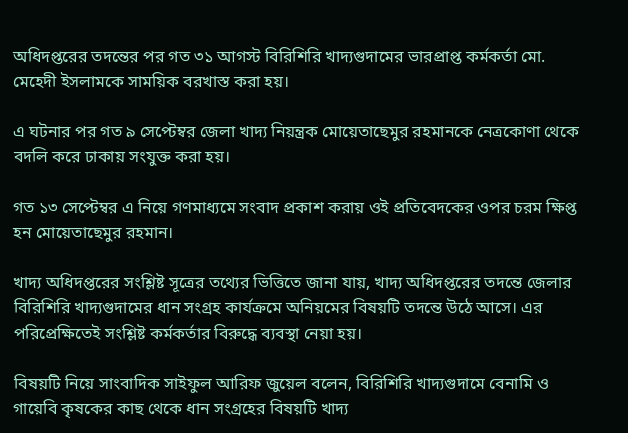অধিদপ্তরের তদন্তের পর গত ৩১ আগস্ট বিরিশিরি খাদ্যগুদামের ভারপ্রাপ্ত কর্মকর্তা মো. মেহেদী ইসলামকে সাময়িক বরখাস্ত করা হয়।

এ ঘটনার পর গত ৯ সেপ্টেম্বর জেলা খাদ্য নিয়ন্ত্রক মোয়েতাছেমুর রহমানকে নেত্রকোণা থেকে বদলি করে ঢাকায় সংযুক্ত করা হয়।

গত ১৩ সেপ্টেম্বর এ নিয়ে গণমাধ্যমে সংবাদ প্রকাশ করায় ওই প্রতিবেদকের ওপর চরম ক্ষিপ্ত হন মোয়েতাছেমুর রহমান।

খাদ্য অধিদপ্তরের সংশ্লিষ্ট সূত্রের তথ্যের ভিত্তিতে জানা যায়, খাদ্য অধিদপ্তরের তদন্তে জেলার বিরিশিরি খাদ্যগুদামের ধান সংগ্রহ কার্যক্রমে অনিয়মের বিষয়টি তদন্তে উঠে আসে। এর পরিপ্রেক্ষিতেই সংশ্লিষ্ট কর্মকর্তার বিরুদ্ধে ব্যবস্থা নেয়া হয়।

বিষয়টি নিয়ে সাংবাদিক সাইফুল আরিফ জুয়েল বলেন, বিরিশিরি খাদ্যগুদামে বেনামি ও গায়েবি কৃষকের কাছ থেকে ধান সংগ্রহের বিষয়টি খাদ্য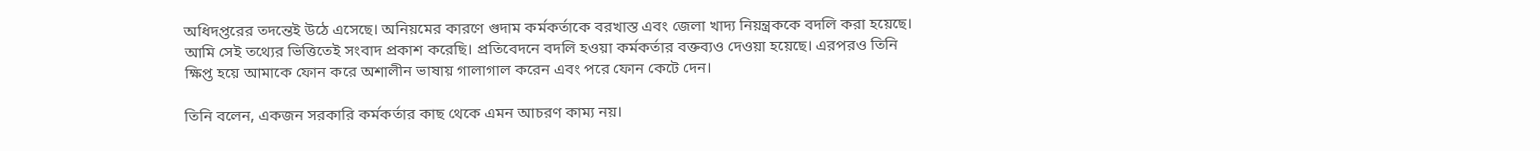অধিদপ্তরের তদন্তেই উঠে এসেছে। অনিয়মের কারণে গুদাম কর্মকর্তাকে বরখাস্ত এবং জেলা খাদ্য নিয়ন্ত্রককে বদলি করা হয়েছে। আমি সেই তথ্যের ভিত্তিতেই সংবাদ প্রকাশ করেছি। প্রতিবেদনে বদলি হওয়া কর্মকর্তার বক্তব্যও দেওয়া হয়েছে। এরপরও তিনি ক্ষিপ্ত হয়ে আমাকে ফোন করে অশালীন ভাষায় গালাগাল করেন এবং পরে ফোন কেটে দেন।

তিনি বলেন, একজন সরকারি কর্মকর্তার কাছ থেকে এমন আচরণ কাম্য নয়।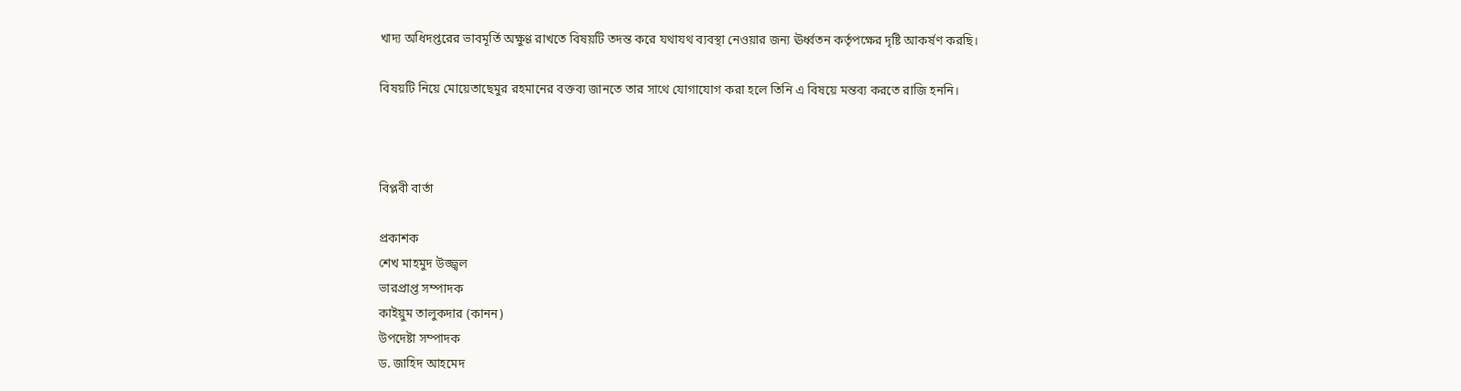খাদ্য অধিদপ্তরের ভাবমূর্তি অক্ষুণ্ণ রাখতে বিষয়টি তদন্ত করে যথাযথ ব্যবস্থা নেওয়ার জন্য ঊর্ধ্বতন কর্তৃপক্ষের দৃষ্টি আকর্ষণ করছি।

বিষয়টি নিয়ে মোয়েতাছেমুর রহমানের বক্তব্য জানতে তার সাথে যোগাযোগ করা হলে তিনি এ বিষয়ে মন্তব্য করতে রাজি হননি।



বিপ্লবী বার্তা

প্রকাশক
শেখ মাহমুদ উজ্জ্বল
ভারপ্রাপ্ত সম্পাদক
কাইয়ুম তালুকদার (কানন)
উপদেষ্টা সম্পাদক
ড. জাহিদ আহমেদ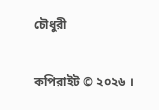চৌধুরী

কপিরাইট © ২০২৬ ।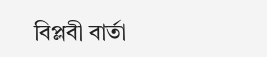বিপ্লবী বার্তা